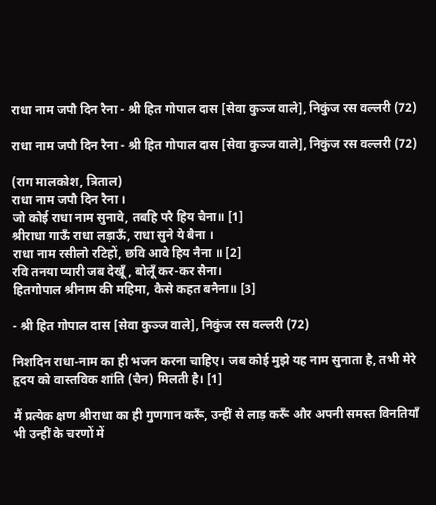राधा नाम जपौ दिन रैना - श्री हित गोपाल दास [सेवा कुञ्ज वाले], निकुंज रस वल्लरी (72)

राधा नाम जपौ दिन रैना - श्री हित गोपाल दास [सेवा कुञ्ज वाले], निकुंज रस वल्लरी (72)

(राग मालकोश, त्रिताल)
राधा नाम जपौ दिन रैना ।
जो कोई राधा नाम सुनावे, तबहि परै हिय चैना॥ [1]
श्रीराधा गाऊँ राधा लड़ाऊँ, राधा सुने ये बैना ।
राधा नाम रसीलो रटिहों, छवि आवे हिय नैना ॥ [2]
रवि तनया प्यारी जब देखूँ , बोलूँ कर-कर सैना।
हितगोपाल श्रीनाम की महिमा, कैसे कहत बनैना॥ [3]

- श्री हित गोपाल दास [सेवा कुञ्ज वाले], निकुंज रस वल्लरी (72)

निशदिन राधा‑नाम का ही भजन करना चाहिए। जब कोई मुझे यह नाम सुनाता है, तभी मेरे हृदय को वास्तविक शांति (चैन) मिलती है। [1]

मैं प्रत्येक क्षण श्रीराधा का ही गुणगान करूँ, उन्हीं से लाड़ करूँ और अपनी समस्त विनतियाँ भी उन्हीं के चरणों में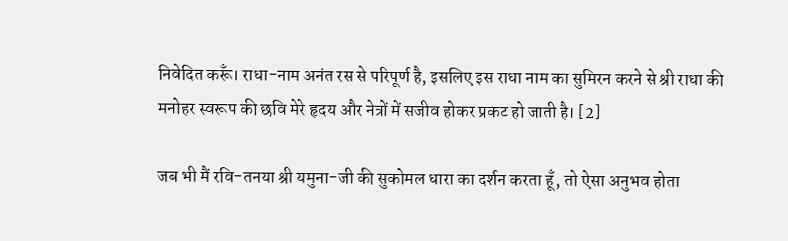निवेदित करूँ। राधा-नाम अनंत रस से परिपूर्ण है, इसलिए इस राधा नाम का सुमिरन करने से श्री राधा की मनोहर स्वरूप की छवि मेरे हृदय और नेत्रों में सजीव होकर प्रकट हो जाती है। [2]

जब भी मैं रवि-तनया श्री यमुना-जी की सुकोमल धारा का दर्शन करता हूँ, तो ऐसा अनुभव होता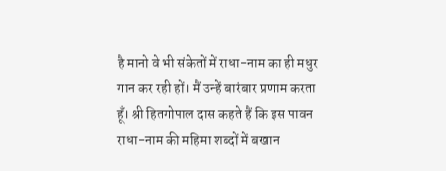है मानो वे भी संकेतों में राधा-नाम का ही मधुर गान कर रही हों। मैं उन्हें बारंबार प्रणाम करता हूँ। श्री हितगोपाल दास कहते हैं कि इस पावन राधा-नाम की महिमा शब्दों में बखान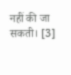नहीं की जा सकती। [3]